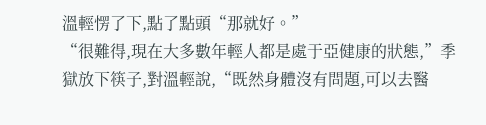溫輕愣了下,點了點頭“那就好。”
“很難得,現在大多數年輕人都是處于亞健康的狀態,”季獄放下筷子,對溫輕說,“既然身體沒有問題,可以去醫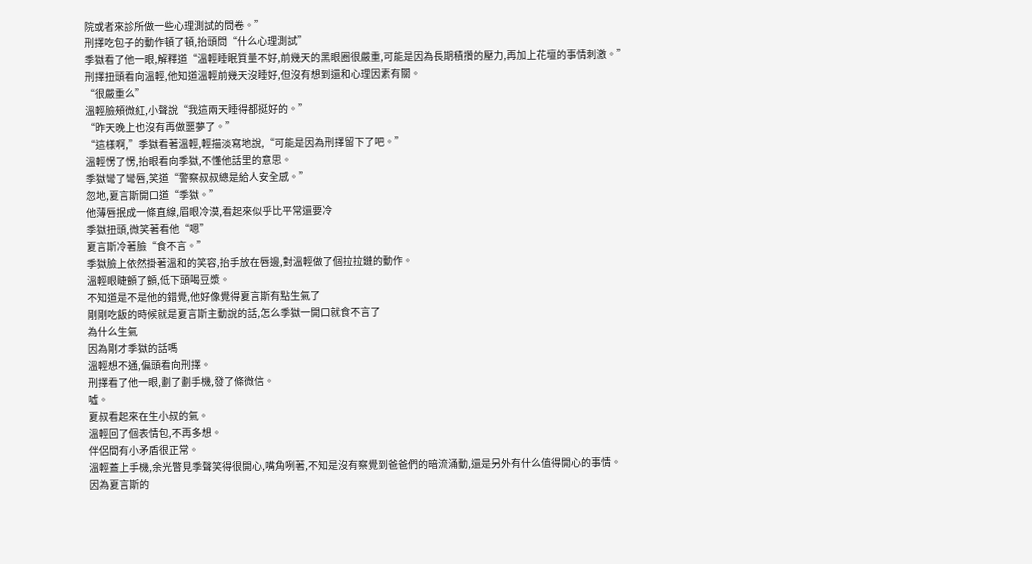院或者來診所做一些心理測試的問卷。”
刑擇吃包子的動作頓了頓,抬頭問“什么心理測試”
季獄看了他一眼,解釋道“溫輕睡眠質量不好,前幾天的黑眼圈很嚴重,可能是因為長期積攢的壓力,再加上花壇的事情刺激。”
刑擇扭頭看向溫輕,他知道溫輕前幾天沒睡好,但沒有想到還和心理因素有關。
“很嚴重么”
溫輕臉頰微紅,小聲說“我這兩天睡得都挺好的。”
“昨天晚上也沒有再做噩夢了。”
“這樣啊,”季獄看著溫輕,輕描淡寫地說,“可能是因為刑擇留下了吧。”
溫輕愣了愣,抬眼看向季獄,不懂他話里的意思。
季獄彎了彎唇,笑道“警察叔叔總是給人安全感。”
忽地,夏言斯開口道“季獄。”
他薄唇抿成一條直線,眉眼冷漠,看起來似乎比平常還要冷
季獄扭頭,微笑著看他“嗯”
夏言斯冷著臉“食不言。”
季獄臉上依然掛著溫和的笑容,抬手放在唇邊,對溫輕做了個拉拉鏈的動作。
溫輕眼睫顫了顫,低下頭喝豆漿。
不知道是不是他的錯覺,他好像覺得夏言斯有點生氣了
剛剛吃飯的時候就是夏言斯主動說的話,怎么季獄一開口就食不言了
為什么生氣
因為剛才季獄的話嗎
溫輕想不通,偏頭看向刑擇。
刑擇看了他一眼,劃了劃手機,發了條微信。
噓。
夏叔看起來在生小叔的氣。
溫輕回了個表情包,不再多想。
伴侶間有小矛盾很正常。
溫輕蓋上手機,余光瞥見季聲笑得很開心,嘴角咧著,不知是沒有察覺到爸爸們的暗流涌動,還是另外有什么值得開心的事情。
因為夏言斯的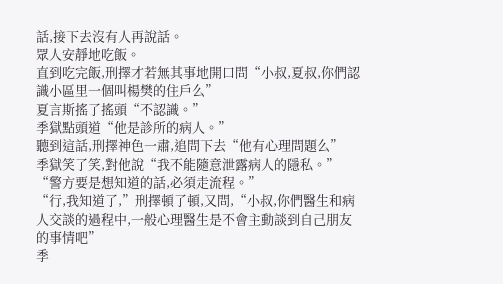話,接下去沒有人再說話。
眾人安靜地吃飯。
直到吃完飯,刑擇才若無其事地開口問“小叔,夏叔,你們認識小區里一個叫楊樊的住戶么”
夏言斯搖了搖頭“不認識。”
季獄點頭道“他是診所的病人。”
聽到這話,刑擇神色一肅,追問下去“他有心理問題么”
季獄笑了笑,對他說“我不能隨意泄露病人的隱私。”
“警方要是想知道的話,必須走流程。”
“行,我知道了,”刑擇頓了頓,又問,“小叔,你們醫生和病人交談的過程中,一般心理醫生是不會主動談到自己朋友的事情吧”
季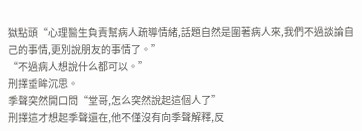獄點頭“心理醫生負責幫病人疏導情緒,話題自然是圍著病人來,我們不過談論自己的事情,更別說朋友的事情了。”
“不過病人想說什么都可以。”
刑擇垂眸沉思。
季聲突然開口問“堂哥,怎么突然說起這個人了”
刑擇這才想起季聲還在,他不僅沒有向季聲解釋,反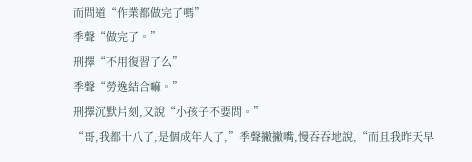而問道“作業都做完了嗎”
季聲“做完了。”
刑擇“不用復習了么”
季聲“勞逸結合嘛。”
刑擇沉默片刻,又說“小孩子不要問。”
“哥,我都十八了,是個成年人了,”季聲撇撇嘴,慢吞吞地說,“而且我昨天早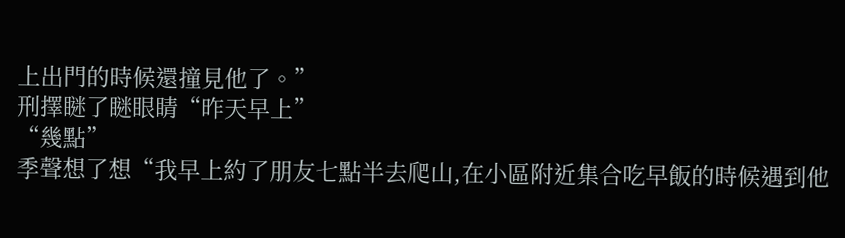上出門的時候還撞見他了。”
刑擇瞇了瞇眼睛“昨天早上”
“幾點”
季聲想了想“我早上約了朋友七點半去爬山,在小區附近集合吃早飯的時候遇到他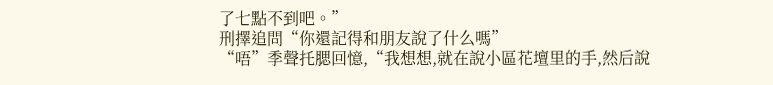了七點不到吧。”
刑擇追問“你還記得和朋友說了什么嗎”
“唔”季聲托腮回憶,“我想想,就在說小區花壇里的手,然后說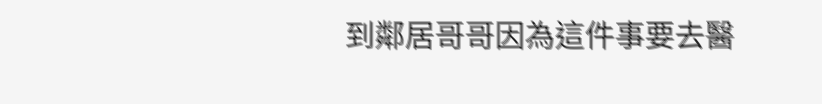到鄰居哥哥因為這件事要去醫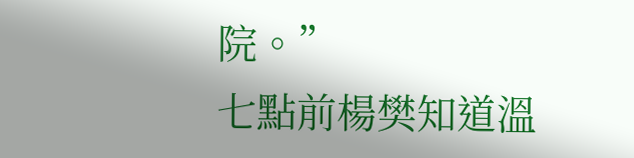院。”
七點前楊樊知道溫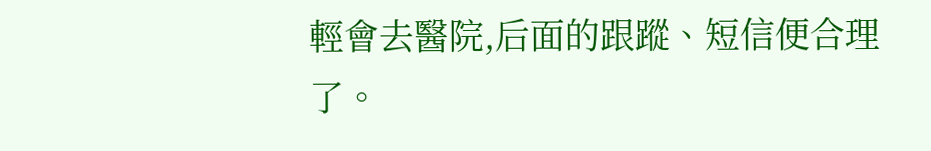輕會去醫院,后面的跟蹤、短信便合理了。